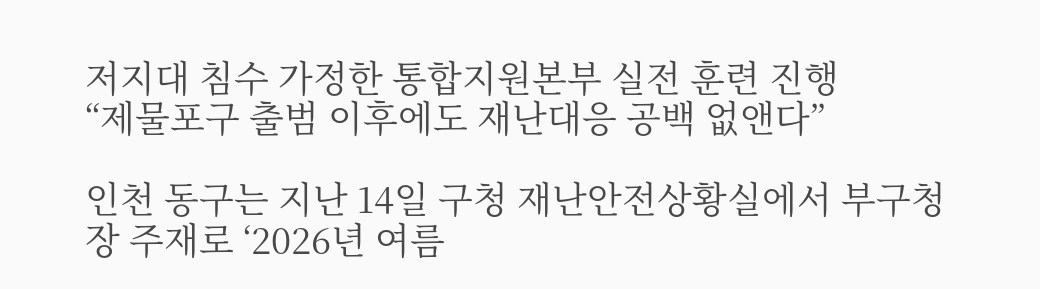저지대 침수 가정한 통합지원본부 실전 훈련 진행
“제물포구 출범 이후에도 재난대응 공백 없앤다”

인천 동구는 지난 14일 구청 재난안전상황실에서 부구청장 주재로 ‘2026년 여름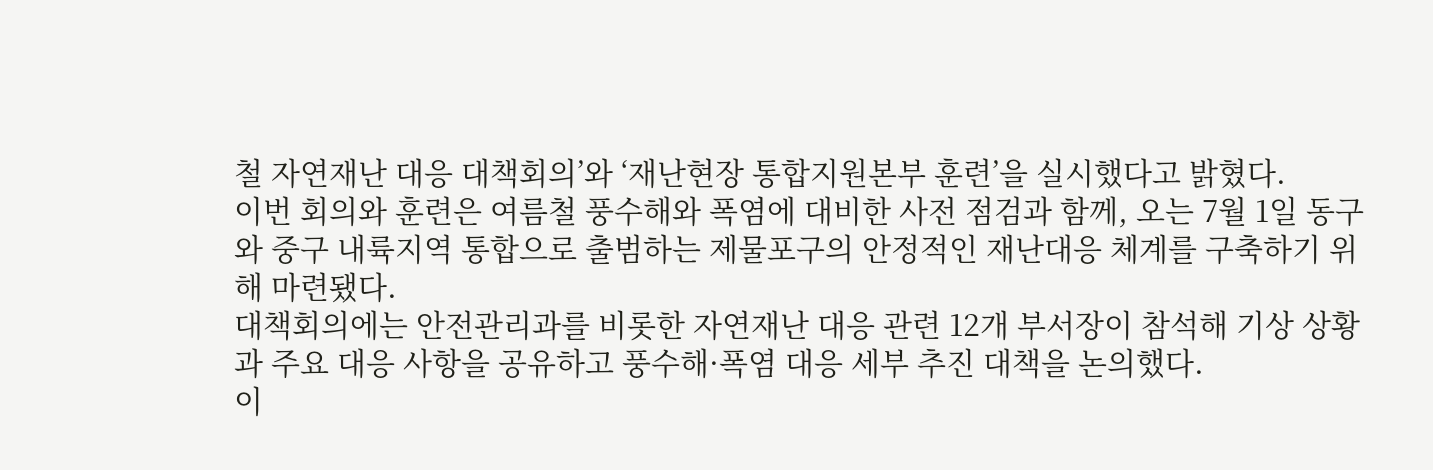철 자연재난 대응 대책회의’와 ‘재난현장 통합지원본부 훈련’을 실시했다고 밝혔다.
이번 회의와 훈련은 여름철 풍수해와 폭염에 대비한 사전 점검과 함께, 오는 7월 1일 동구와 중구 내륙지역 통합으로 출범하는 제물포구의 안정적인 재난대응 체계를 구축하기 위해 마련됐다.
대책회의에는 안전관리과를 비롯한 자연재난 대응 관련 12개 부서장이 참석해 기상 상황과 주요 대응 사항을 공유하고 풍수해·폭염 대응 세부 추진 대책을 논의했다.
이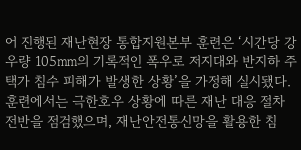어 진행된 재난현장 통합지원본부 훈련은 ‘시간당 강우량 105㎜의 기록적인 폭우로 저지대와 반지하 주택가 침수 피해가 발생한 상황’을 가정해 실시됐다.
훈련에서는 극한호우 상황에 따른 재난 대응 절차 전반을 점검했으며, 재난안전통신망을 활용한 침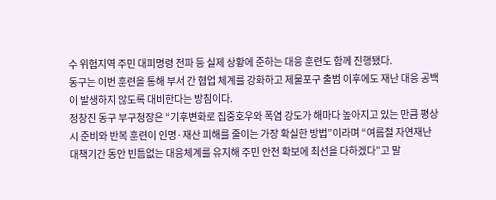수 위험지역 주민 대피명령 전파 등 실제 상황에 준하는 대응 훈련도 함께 진행됐다.
동구는 이번 훈련을 통해 부서 간 협업 체계를 강화하고 제물포구 출범 이후에도 재난 대응 공백이 발생하지 않도록 대비한다는 방침이다.
정창진 동구 부구청장은 “기후변화로 집중호우와 폭염 강도가 해마다 높아지고 있는 만큼 평상시 준비와 반복 훈련이 인명·재산 피해를 줄이는 가장 확실한 방법”이라며 “여름철 자연재난 대책기간 동안 빈틈없는 대응체계를 유지해 주민 안전 확보에 최선을 다하겠다”고 말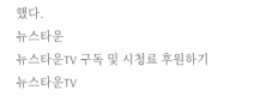했다.
뉴스타운
뉴스타운TV 구독 및 시청료 후원하기
뉴스타운TV